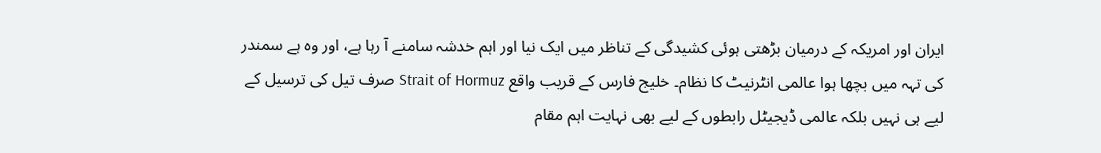ایران اور امریکہ کے درمیان بڑھتی ہوئی کشیدگی کے تناظر میں ایک نیا اور اہم خدشہ سامنے آ رہا ہے، اور وہ ہے سمندر کی تہہ میں بچھا ہوا عالمی انٹرنیٹ کا نظام۔ خلیج فارس کے قریب واقع Strait of Hormuz صرف تیل کی ترسیل کے لیے ہی نہیں بلکہ عالمی ڈیجیٹل رابطوں کے لیے بھی نہایت اہم مقام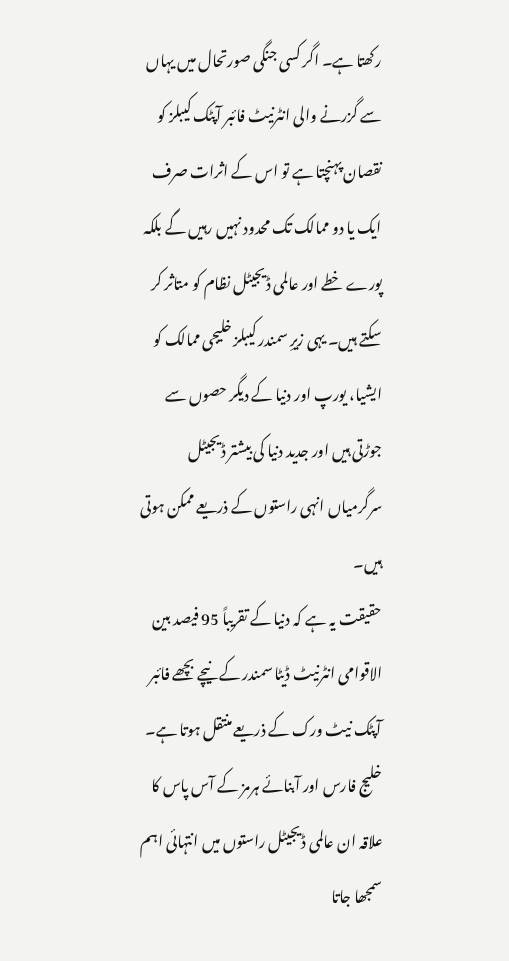رکھتا ہے۔ اگر کسی جنگی صورتحال میں یہاں سے گزرنے والی انٹرنیٹ فائبر آپٹک کیبلز کو نقصان پہنچتا ہے تو اس کے اثرات صرف ایک یا دو ممالک تک محدود نہیں رہیں گے بلکہ پورے خطے اور عالمی ڈیجیٹل نظام کو متاثر کر سکتے ہیں۔ یہی زیرِ سمندر کیبلز خلیجی ممالک کو ایشیا، یورپ اور دنیا کے دیگر حصوں سے جوڑتی ہیں اور جدید دنیا کی بیشتر ڈیجیٹل سرگرمیاں انہی راستوں کے ذریعے ممکن ہوتی ہیں۔
حقیقت یہ ہے کہ دنیا کے تقریباً 95 فیصد بین الاقوامی انٹرنیٹ ڈیٹا سمندر کے نیچے بچھے فائبر آپٹک نیٹ ورک کے ذریعے منتقل ہوتا ہے۔ خلیج فارس اور آبنائے ہرمز کے آس پاس کا علاقہ ان عالمی ڈیجیٹل راستوں میں انتہائی اہم سمجھا جاتا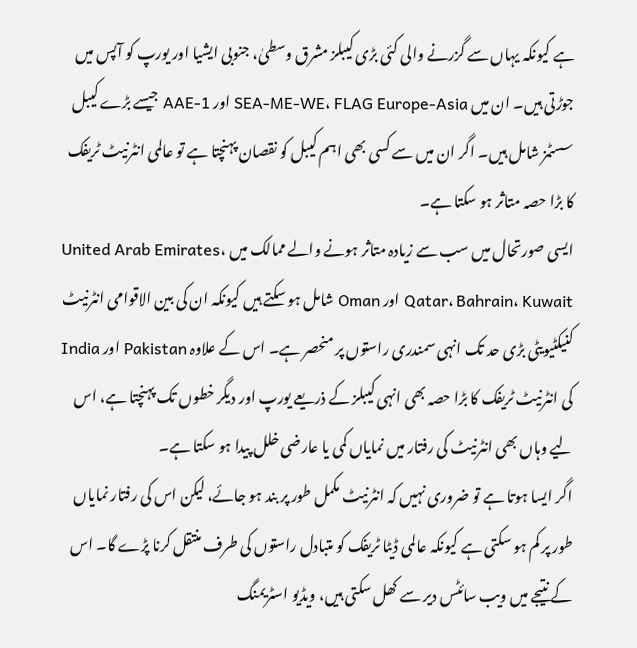ہے کیونکہ یہاں سے گزرنے والی کئی بڑی کیبلز مشرق وسطیٰ، جنوبی ایشیا اور یورپ کو آپس میں جوڑتی ہیں۔ ان میں SEA-ME-WE، FLAG Europe-Asia اور AAE-1 جیسے بڑے کیبل سسٹمز شامل ہیں۔ اگر ان میں سے کسی بھی اہم کیبل کو نقصان پہنچتا ہے تو عالمی انٹرنیٹ ٹریفک کا بڑا حصہ متاثر ہو سکتا ہے۔
ایسی صورتحال میں سب سے زیادہ متاثر ہونے والے ممالک میں United Arab Emirates، Qatar، Bahrain، Kuwait اور Oman شامل ہو سکتے ہیں کیونکہ ان کی بین الاقوامی انٹرنیٹ کنیکٹیویٹی بڑی حد تک انہی سمندری راستوں پر منحصر ہے۔ اس کے علاوہ Pakistan اور India کی انٹرنیٹ ٹریفک کا بڑا حصہ بھی انہی کیبلز کے ذریعے یورپ اور دیگر خطوں تک پہنچتا ہے، اس لیے وہاں بھی انٹرنیٹ کی رفتار میں نمایاں کمی یا عارضی خلل پیدا ہو سکتا ہے۔
اگر ایسا ہوتا ہے تو ضروری نہیں کہ انٹرنیٹ مکمل طور پر بند ہو جائے، لیکن اس کی رفتار نمایاں طور پر کم ہو سکتی ہے کیونکہ عالمی ڈیٹا ٹریفک کو متبادل راستوں کی طرف منتقل کرنا پڑے گا۔ اس کے نتیجے میں ویب سائٹس دیر سے کھل سکتی ہیں، ویڈیو اسٹریمنگ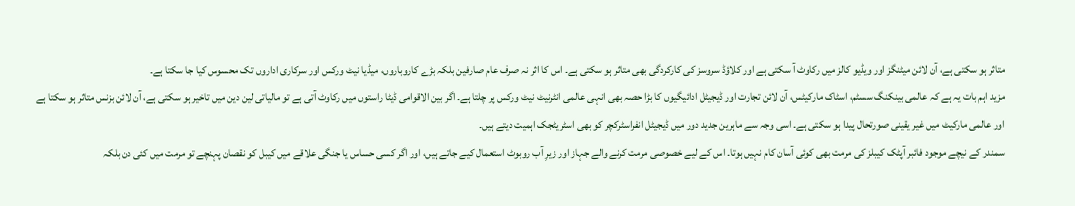متاثر ہو سکتی ہے، آن لائن میٹنگز اور ویڈیو کالز میں رکاوٹ آ سکتی ہے اور کلاؤڈ سروسز کی کارکردگی بھی متاثر ہو سکتی ہے۔ اس کا اثر نہ صرف عام صارفین بلکہ بڑے کاروباروں، میڈیا نیٹ ورکس اور سرکاری اداروں تک محسوس کیا جا سکتا ہے۔
مزید اہم بات یہ ہے کہ عالمی بینکنگ سسٹم، اسٹاک مارکیٹس، آن لائن تجارت اور ڈیجیٹل ادائیگیوں کا بڑا حصہ بھی انہی عالمی انٹرنیٹ نیٹ ورکس پر چلتا ہے۔ اگر بین الاقوامی ڈیٹا راستوں میں رکاوٹ آتی ہے تو مالیاتی لین دین میں تاخیر ہو سکتی ہے، آن لائن بزنس متاثر ہو سکتا ہے اور عالمی مارکیٹ میں غیر یقینی صورتحال پیدا ہو سکتی ہے۔ اسی وجہ سے ماہرین جدید دور میں ڈیجیٹل انفراسٹرکچر کو بھی اسٹریٹجک اہمیت دیتے ہیں۔
سمندر کے نیچے موجود فائبر آپٹک کیبلز کی مرمت بھی کوئی آسان کام نہیں ہوتا۔ اس کے لیے خصوصی مرمت کرنے والے جہاز اور زیرِ آب روبوٹ استعمال کیے جاتے ہیں، اور اگر کسی حساس یا جنگی علاقے میں کیبل کو نقصان پہنچے تو مرمت میں کئی دن بلکہ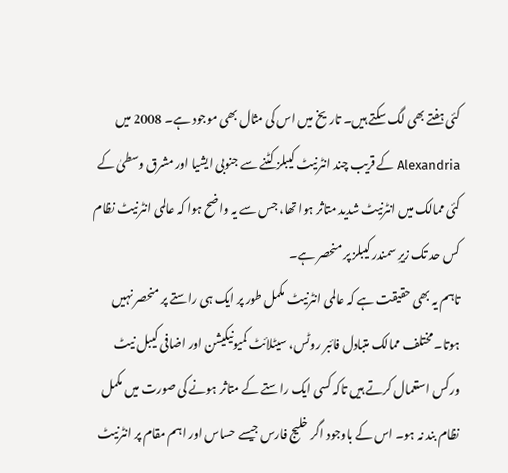کئی ہفتے بھی لگ سکتے ہیں۔ تاریخ میں اس کی مثال بھی موجود ہے۔ 2008 میں Alexandria کے قریب چند انٹرنیٹ کیبلز کٹنے سے جنوبی ایشیا اور مشرق وسطیٰ کے کئی ممالک میں انٹرنیٹ شدید متاثر ہوا تھا، جس سے یہ واضح ہوا کہ عالمی انٹرنیٹ نظام کس حد تک زیرِ سمندر کیبلز پر منحصر ہے۔
تاہم یہ بھی حقیقت ہے کہ عالمی انٹرنیٹ مکمل طور پر ایک ہی راستے پر منحصر نہیں ہوتا۔ مختلف ممالک متبادل فائبر روٹس، سیٹلائٹ کمیونیکیشن اور اضافی کیبل نیٹ ورکس استعمال کرتے ہیں تاکہ کسی ایک راستے کے متاثر ہونے کی صورت میں مکمل نظام بند نہ ہو۔ اس کے باوجود اگر خلیج فارس جیسے حساس اور اہم مقام پر انٹرنیٹ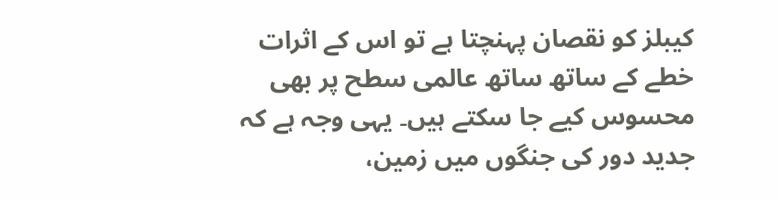کیبلز کو نقصان پہنچتا ہے تو اس کے اثرات خطے کے ساتھ ساتھ عالمی سطح پر بھی محسوس کیے جا سکتے ہیں۔ یہی وجہ ہے کہ جدید دور کی جنگوں میں زمین،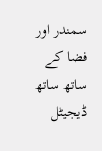سمندر اور فضا کے ساتھ ساتھ ڈیجیٹل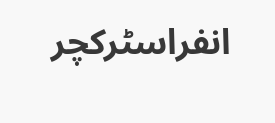انفراسٹرکچر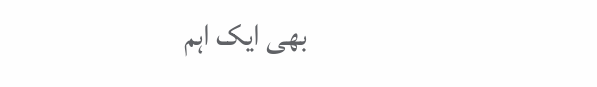بھی ایک اہم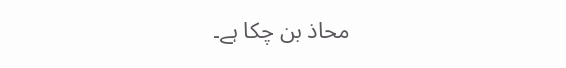محاذ بن چکا ہے۔